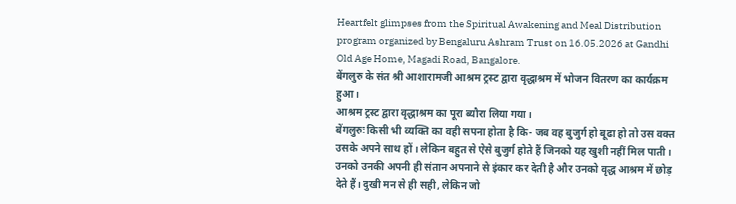Heartfelt glimpses from the Spiritual Awakening and Meal Distribution program organized by Bengaluru Ashram Trust on 16.05.2026 at Gandhi Old Age Home, Magadi Road, Bangalore.
बेंगलुरु के संत श्री आशारामजी आश्रम ट्रस्ट द्वारा वृद्धाश्रम में भोजन वितरण का कार्यक्रम हुआ।
आश्रम ट्रस्ट द्वारा वृद्धाश्रम का पूरा ब्यौरा लिया गया।
बेंगलुरुः किसी भी व्यक्ति का वही सपना होता है कि- जब वह बुजुर्ग हो बूढा हो तो उस वक्त उसके अपने साथ हों। लेकिन बहुत से ऐसे बुजुर्ग होते हैं जिनको यह खुशी नहीं मिल पाती। उनको उनकी अपनी ही संतान अपनाने से इंकार कर देती है और उनको वृद्ध आश्रम में छोड़ देते हैं। दुखी मन से ही सही, लेकिन जो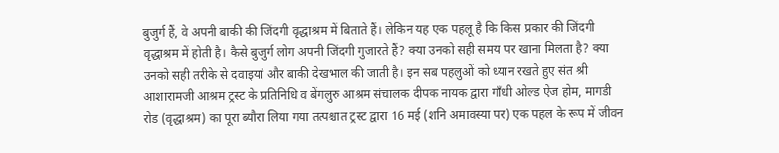बुजुर्ग हैं, वे अपनी बाकी की जिंदगी वृद्धाश्रम में बिताते हैं। लेकिन यह एक पहलू है कि किस प्रकार की जिंदगी वृद्धाश्रम में होती है। कैसे बुजुर्ग लोग अपनी जिंदगी गुजारते हैं? क्या उनको सही समय पर खाना मिलता है? क्या उनको सही तरीके से दवाइयां और बाकी देखभाल की जाती है। इन सब पहलुओं को ध्यान रखते हुए संत श्री आशारामजी आश्रम ट्रस्ट के प्रतिनिधि व बेंगलुरु आश्रम संचालक दीपक नायक द्वारा गाँधी ओल्ड ऐज होम, मागडी रोड (वृद्धाश्रम) का पूरा ब्यौरा लिया गया तत्पश्चात ट्रस्ट द्वारा 16 मई (शनि अमावस्या पर) एक पहल के रूप में जीवन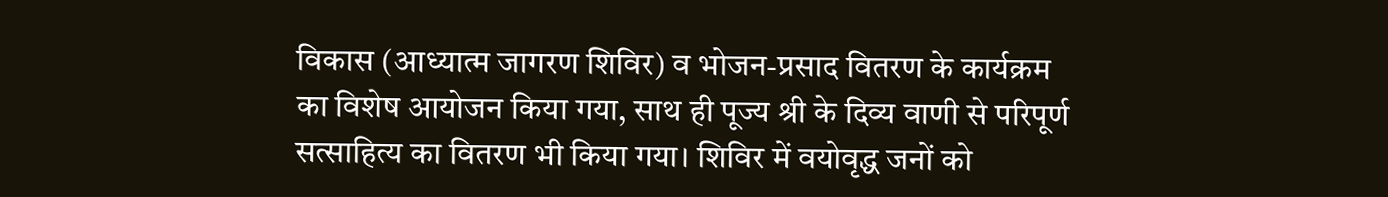विकास (आध्यात्म जागरण शिविर) व भोजन-प्रसाद वितरण के कार्यक्रम का विशेष आयोजन किया गया, साथ ही पूज्य श्री के दिव्य वाणी से परिपूर्ण सत्साहित्य का वितरण भी किया गया। शिविर में वयोवृद्ध जनों को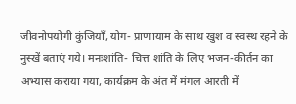जीवनोपयोगी कुंजियाँ, योग- प्राणायाम के साथ खुश व स्वस्थ रहने के नुस्खें बताएं गये। मनःशांति- चित्त शांति के लिए भजन-कीर्तन का अभ्यास कराया गया, कार्यक्रम के अंत में मंगल आरती में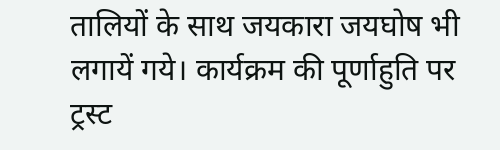तालियों के साथ जयकारा जयघोष भी लगायें गये। कार्यक्रम की पूर्णाहुति पर ट्रस्ट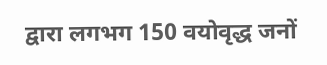द्वारा लगभग 150 वयोवृद्ध जनों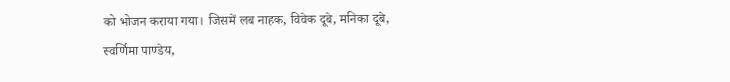को भोजन कराया गया। जिसमें लब नाहक, विवेक दूबे, मनिका दूबे, स्वर्णिमा पाण्डेय,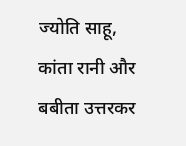ज्योति साहू, कांता रानी और बबीता उत्तरकर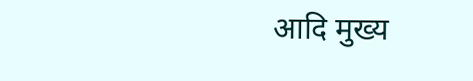आदि मुख्य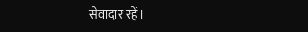सेवादार रहें।